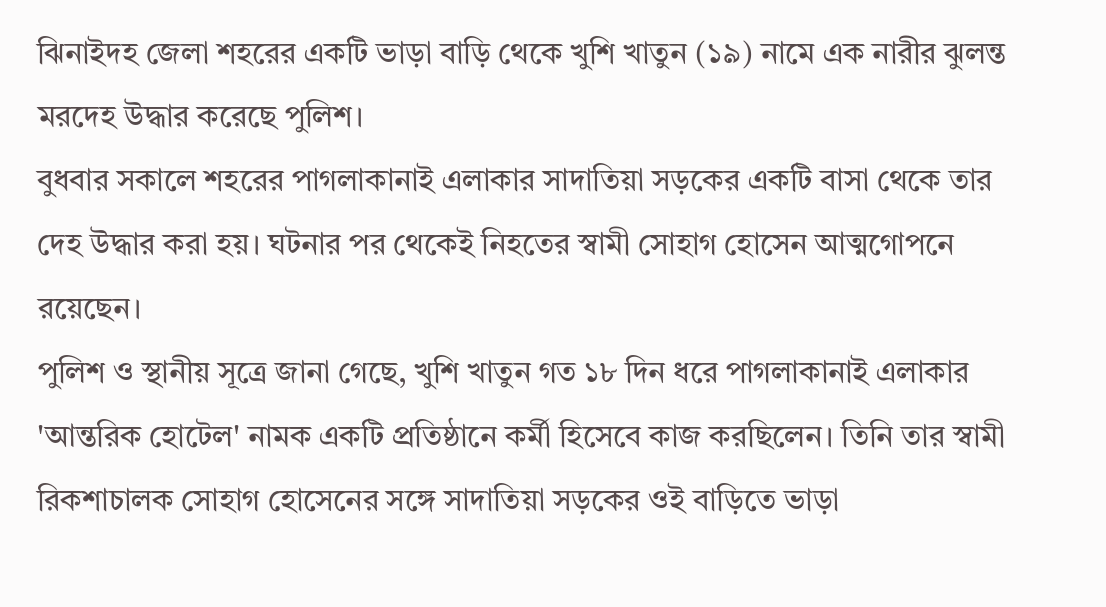ঝিনাইদহ জেলা শহরের একটি ভাড়া বাড়ি থেকে খুশি খাতুন (১৯) নামে এক নারীর ঝুলন্ত মরদেহ উদ্ধার করেছে পুলিশ।
বুধবার সকালে শহরের পাগলাকানাই এলাকার সাদাতিয়া সড়কের একটি বাসা থেকে তার দেহ উদ্ধার করা হয়। ঘটনার পর থেকেই নিহতের স্বামী সোহাগ হোসেন আত্মগোপনে রয়েছেন।
পুলিশ ও স্থানীয় সূত্রে জানা গেছে, খুশি খাতুন গত ১৮ দিন ধরে পাগলাকানাই এলাকার 'আন্তরিক হোটেল' নামক একটি প্রতিষ্ঠানে কর্মী হিসেবে কাজ করছিলেন। তিনি তার স্বামী রিকশাচালক সোহাগ হোসেনের সঙ্গে সাদাতিয়া সড়কের ওই বাড়িতে ভাড়া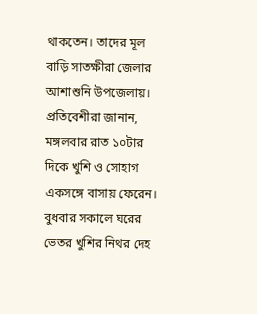থাকতেন। তাদের মূল বাড়ি সাতক্ষীরা জেলার আশাশুনি উপজেলায়।
প্রতিবেশীরা জানান, মঙ্গলবার রাত ১০টার দিকে খুশি ও সোহাগ একসঙ্গে বাসায় ফেরেন। বুধবার সকালে ঘরের ভেতর খুশির নিথর দেহ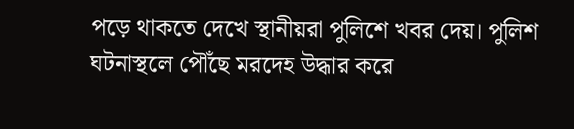পড়ে থাকতে দেখে স্থানীয়রা পুলিশে খবর দেয়। পুলিশ ঘটনাস্থলে পৌঁছে মরদেহ উদ্ধার করে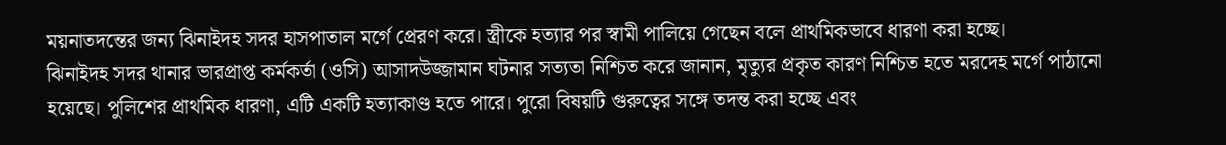ময়নাতদন্তের জন্য ঝিনাইদহ সদর হাসপাতাল মর্গে প্রেরণ করে। স্ত্রীকে হত্যার পর স্বামী পালিয়ে গেছেন বলে প্রাথমিকভাবে ধারণা করা হচ্ছে।
ঝিনাইদহ সদর থানার ভারপ্রাপ্ত কর্মকর্তা (ওসি) আসাদউজ্জামান ঘটনার সত্যতা নিশ্চিত করে জানান, মৃত্যুর প্রকৃত কারণ নিশ্চিত হতে মরদেহ মর্গে পাঠানো হয়েছে। পুলিশের প্রাথমিক ধারণা, এটি একটি হত্যাকাণ্ড হতে পারে। পুরো বিষয়টি গুরুত্বের সঙ্গে তদন্ত করা হচ্ছে এবং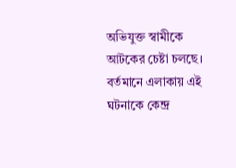অভিযুক্ত স্বামীকে আটকের চেষ্টা চলছে। বর্তমানে এলাকায় এই ঘটনাকে কেন্দ্র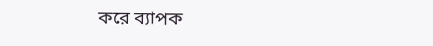করে ব্যাপক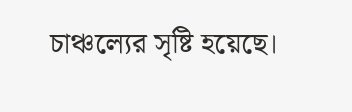চাঞ্চল্যের সৃষ্টি হয়েছে।